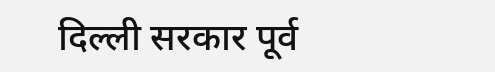दिल्ली सरकार पूर्व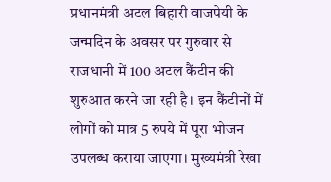प्रधानमंत्री अटल बिहारी वाजपेयी के जन्मदिन के अवसर पर गुरुवार से राजधानी में 100 अटल कैंटीन की शुरुआत करने जा रही है। इन कैंटीनों में लोगों को मात्र 5 रुपये में पूरा भोजन उपलब्ध कराया जाएगा। मुख्यमंत्री रेखा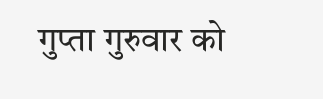गुप्ता गुरुवार को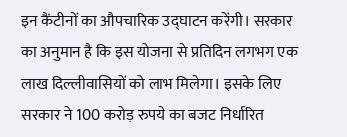इन कैंटीनों का औपचारिक उद्घाटन करेंगी। सरकार का अनुमान है कि इस योजना से प्रतिदिन लगभग एक लाख दिल्लीवासियों को लाभ मिलेगा। इसके लिए सरकार ने 100 करोड़ रुपये का बजट निर्धारित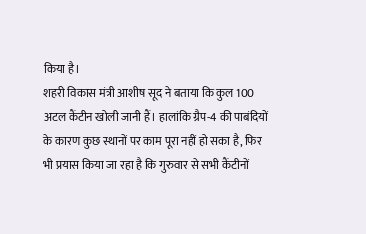किया है।
शहरी विकास मंत्री आशीष सूद ने बताया कि कुल 100 अटल कैंटीन खोली जानी हैं। हालांकि ग्रैप-4 की पाबंदियों के कारण कुछ स्थानों पर काम पूरा नहीं हो सका है, फिर भी प्रयास किया जा रहा है कि गुरुवार से सभी कैंटीनों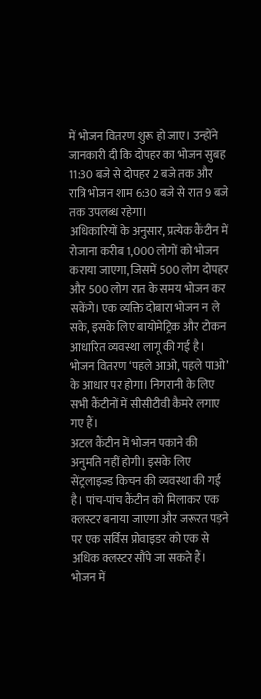में भोजन वितरण शुरू हो जाए। उन्होंने जानकारी दी कि दोपहर का भोजन सुबह 11:30 बजे से दोपहर 2 बजे तक और रात्रि भोजन शाम 6:30 बजे से रात 9 बजे तक उपलब्ध रहेगा।
अधिकारियों के अनुसार, प्रत्येक कैंटीन में रोजाना करीब 1,000 लोगों को भोजन कराया जाएगा, जिसमें 500 लोग दोपहर और 500 लोग रात के समय भोजन कर सकेंगे। एक व्यक्ति दोबारा भोजन न ले सके, इसके लिए बायोमेट्रिक और टोकन आधारित व्यवस्था लागू की गई है। भोजन वितरण ‘पहले आओ, पहले पाओ’ के आधार पर होगा। निगरानी के लिए सभी कैंटीनों में सीसीटीवी कैमरे लगाए गए हैं।
अटल कैंटीन में भोजन पकाने की अनुमति नहीं होगी। इसके लिए सेंट्रलाइज्ड किचन की व्यवस्था की गई है। पांच-पांच कैंटीन को मिलाकर एक क्लस्टर बनाया जाएगा और जरूरत पड़ने पर एक सर्विस प्रोवाइडर को एक से अधिक क्लस्टर सौंपे जा सकते हैं। भोजन में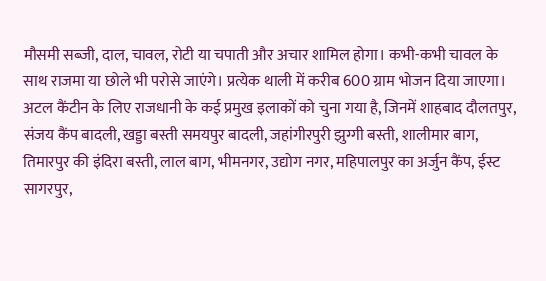मौसमी सब्जी, दाल, चावल, रोटी या चपाती और अचार शामिल होगा। कभी-कभी चावल के साथ राजमा या छोले भी परोसे जाएंगे। प्रत्येक थाली में करीब 600 ग्राम भोजन दिया जाएगा।
अटल कैंटीन के लिए राजधानी के कई प्रमुख इलाकों को चुना गया है, जिनमें शाहबाद दौलतपुर, संजय कैंप बादली, खड्डा बस्ती समयपुर बादली, जहांगीरपुरी झुग्गी बस्ती, शालीमार बाग, तिमारपुर की इंदिरा बस्ती, लाल बाग, भीमनगर, उद्योग नगर, महिपालपुर का अर्जुन कैंप, ईस्ट सागरपुर,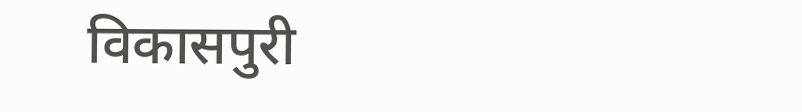विकासपुरी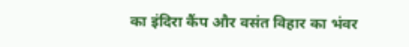का इंदिरा कैंप और वसंत विहार का भंवर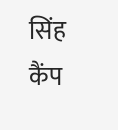सिंह कैंप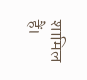शामिल हैं।